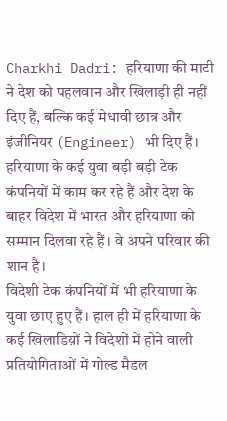Charkhi Dadri: हरियाणा की माटी ने देश को पहलवान और खिलाड़ी ही नहीं दिए हैं, बल्कि कई मेधावी छात्र और इंजीनियर (Engineer) भी दिए हैं। हरियाणा के कई युवा बड़ी बड़ी टेक कंपनियों में काम कर रहे हैं और देश के बाहर विदेश में भारत और हरियाणा को सम्मान दिलवा रहे हैं। वे अपने परिवार की शान है।
विदेशी टेक कंपनियों में भी हरियाणा के युवा छाए हुए हैं। हाल ही में हरियाणा के कई खिलाडिय़ों ने विदेशों में होने वाली प्रतियोगिताओं में गोल्ड मैडल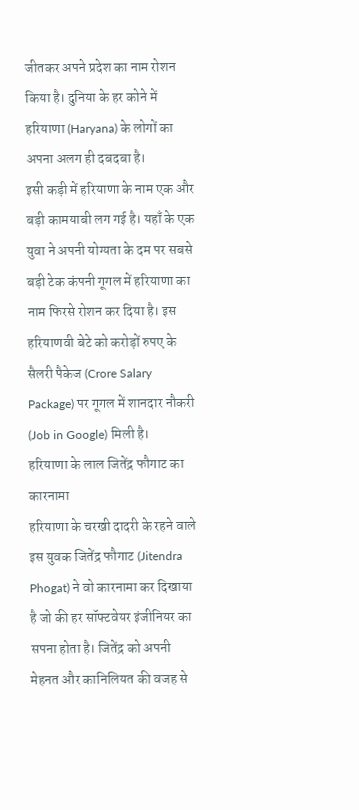जीतकर अपने प्रदेश का नाम रोशन किया है। दुनिया के हर कोने में हरियाणा (Haryana) के लोगों का अपना अलग ही दबदबा है।
इसी कड़ी में हरियाणा के नाम एक और बड़ी कामयाबी लग गई है। यहाँ के एक युवा ने अपनी योग्यता के दम पर सबसे बड़ी टेक कंपनी गूगल में हरियाणा का नाम फिरसे रोशन कर दिया है। इस हरियाणवी बेटे को करोड़ों रुपए के सैलरी पैकेज (Crore Salary Package) पर गूगल में शानदार नौकरी (Job in Google) मिली है।
हरियाणा के लाल जितेंद्र फौगाट का कारनामा
हरियाणा के चरखी दादरी के रहने वाले इस युवक जितेंद्र फौगाट (Jitendra Phogat) ने वो कारनामा कर दिखाया है जो की हर सॉफ्टवेयर इंजीनियर का सपना होता है। जितेंद्र को अपनी मेहनत और कानिलियत की वजह से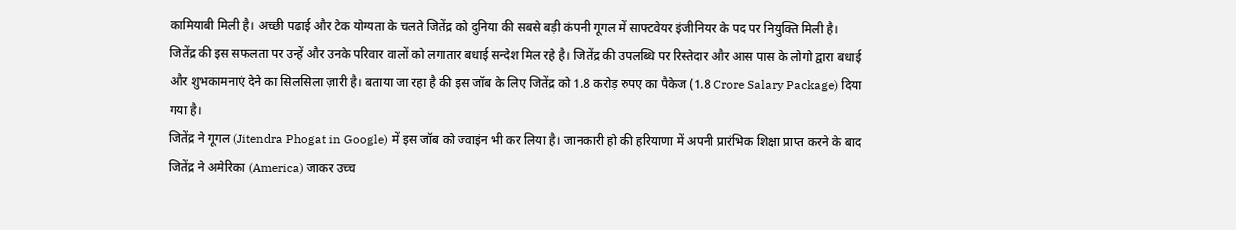कामियाबी मिली है। अच्छी पढाई और टेक योग्यता के चलते जितेंद्र को दुनिया की सबसे बड़ी कंपनी गूगल में साफ्टवेयर इंजीनियर के पद पर नियुक्ति मिली है।
जितेंद्र की इस सफलता पर उन्हें और उनके परिवार वालों को लगातार बधाई सन्देश मिल रहे है। जितेंद्र की उपलब्धि पर रिस्तेदार और आस पास के लोगो द्वारा बधाई और शुभकामनाएं देने का सिलसिला ज़ारी है। बताया जा रहा है की इस जॉब के लिए जितेंद्र को 1.8 करोड़ रुपए का पैकेज (1.8 Crore Salary Package) दिया गया है।
जितेंद्र ने गूगल (Jitendra Phogat in Google) में इस जॉब को ज्वाइंन भी कर लिया है। जानकारी हो की हरियाणा में अपनी प्रारंभिक शिक्षा प्राप्त करने के बाद जितेंद्र ने अमेरिका (America) जाकर उच्च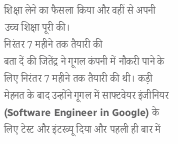शिक्षा लेने का फैसला किया और वहीं से अपनी उच्च शिक्षा पूरी की।
निरंतर 7 महीने तक तैयारी की
बता दें की जितेंद्र ने गूगल कंपनी में नौकरी पाने के लिए निरंतर 7 महीने तक तैयारी की थी। कड़ी मेहनत के बाद उन्होंने गूगल में साफ्टवेयर इंजीनियर (Software Engineer in Google) के लिए टेस्ट और इंटरव्यू दिया और पहली ही बार में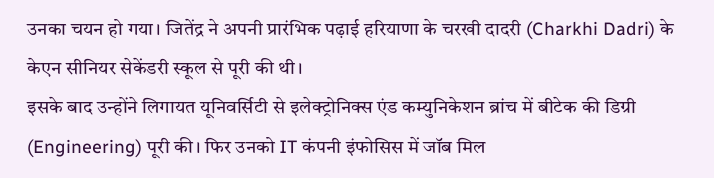उनका चयन हो गया। जितेंद्र ने अपनी प्रारंभिक पढ़ाई हरियाणा के चरखी दादरी (Charkhi Dadri) के केएन सीनियर सेकेंडरी स्कूल से पूरी की थी।
इसके बाद उन्होंने लिगायत यूनिवर्सिटी से इलेक्ट्रोनिक्स एंड कम्युनिकेशन ब्रांच में बीटेक की डिग्री (Engineering) पूरी की। फिर उनको IT कंपनी इंफोसिस में जॉब मिल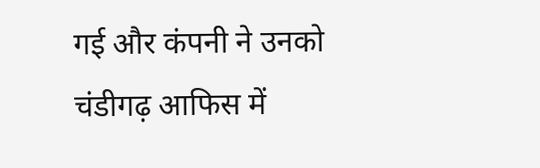गई और कंपनी ने उनको चंडीगढ़ आफिस में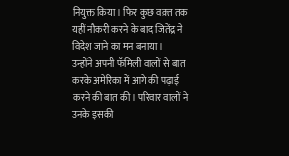नियुक्त किया। फिर कुछ वक़्त तक यहीं नौकरी करने के बाद जितेंद्र ने विदेश जाने का मन बनाया।
उन्होंने अपनी फॅमिली वालों से बात करके अमेरिका में आगे की पढ़ाई करने की बात की। परिवार वालों ने उनके इसकी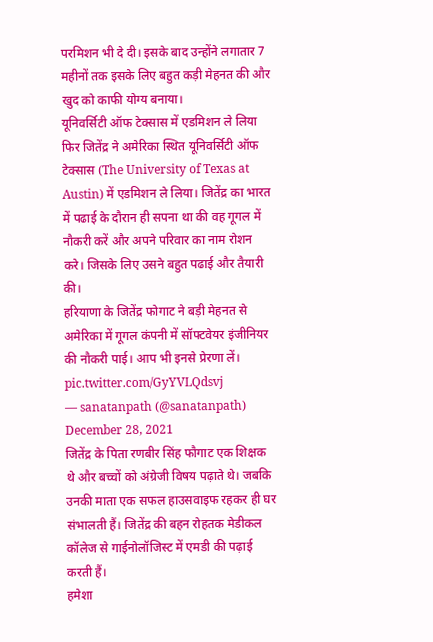परमिशन भी दे दी। इसके बाद उन्होंने लगातार 7 महीनों तक इसके लिए बहुत कड़ी मेहनत की और खुद को काफी योग्य बनाया।
यूनिवर्सिटी ऑफ टेक्सास में एडमिशन ले लिया
फिर जितेंद्र ने अमेरिका स्थित यूनिवर्सिटी ऑफ टेक्सास (The University of Texas at Austin) में एडमिशन ले लिया। जितेंद्र का भारत में पढाई के दौरान ही सपना था की वह गूगल में नौकरी करें और अपने परिवार का नाम रोशन करे। जिसके लिए उसने बहुत पढाई और तैयारी की।
हरियाणा के जितेंद्र फोगाट ने बड़ी मेहनत से अमेरिका में गूगल कंपनी में सॉफ्टवेयर इंजीनियर की नौकरी पाई। आप भी इनसे प्रेरणा लें। pic.twitter.com/GyYVLQdsvj
— sanatanpath (@sanatanpath) December 28, 2021
जितेंद्र के पिता रणबीर सिंह फौगाट एक शिक्षक थे और बच्चों को अंग्रेजी विषय पढ़ाते थे। जबकि उनकी माता एक सफल हाउसवाइफ रहकर ही घर संभालती हैं। जितेंद्र की बहन रोहतक मेडीकल कॉलेज से गाईनोलॉजिस्ट में एमडी की पढ़ाई करती हैं।
हमेशा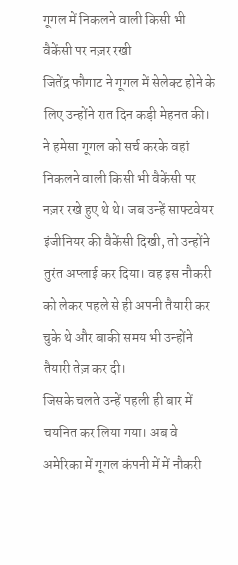गूगल में निकलने वाली किसी भी वैकेंसी पर नज़र रखी
जितेंद्र फौगाट ने गूगल में सेलेक्ट होने के लिए उन्होंने रात दिन कड़ी मेहनत की। ने हमेसा गूगल को सर्च करके वहां निकलने वाली किसी भी वैकेंसी पर नज़र रखे हुए थे थे। जब उन्हें साफ्टवेयर इंजीनियर की वैकेंसी दिखी, तो उन्होंने तुरंत अप्लाई कर दिया। वह इस नौकरी को लेकर पहले से ही अपनी तैयारी कर चुके थे और बाकी समय भी उन्होंने तैयारी तेज़ कर दी।
जिसके चलते उन्हें पहली ही बार में चयनित कर लिया गया। अब वे अमेरिका में गूगल कंपनी में में नौकरी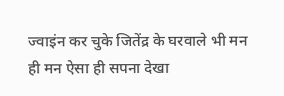ज्वाइंन कर चुके जितेंद्र के घरवाले भी मन ही मन ऐसा ही सपना देखा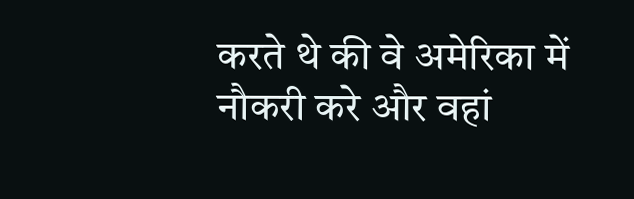करते थे की वे अमेरिका में नौकरी करे और वहां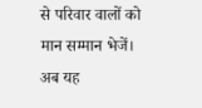से परिवार वालों को मान सम्मान भेजें। अब यह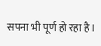सपना भी पूर्ण हो रहा है।